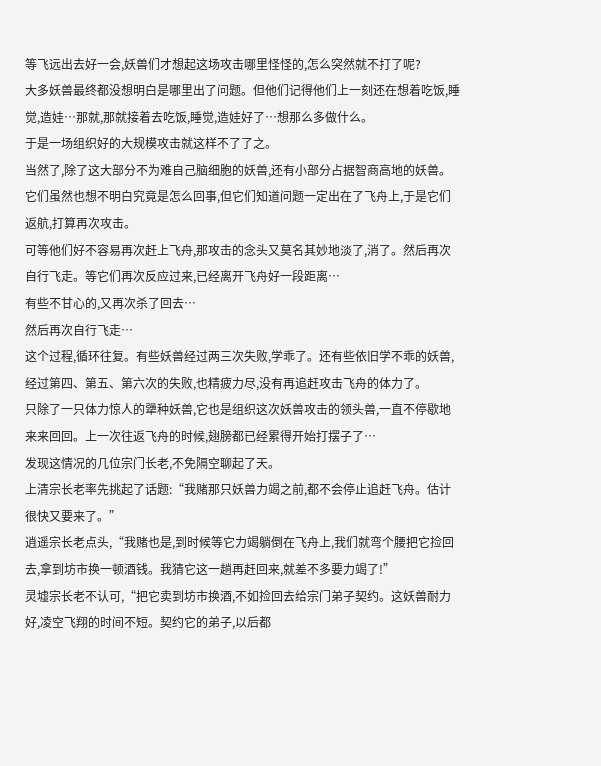等飞远出去好一会,妖兽们才想起这场攻击哪里怪怪的,怎么突然就不打了呢?
大多妖兽最终都没想明白是哪里出了问题。但他们记得他们上一刻还在想着吃饭,睡觉,造娃…那就,那就接着去吃饭,睡觉,造娃好了…想那么多做什么。
于是一场组织好的大规模攻击就这样不了了之。
当然了,除了这大部分不为难自己脑细胞的妖兽,还有小部分占据智商高地的妖兽。它们虽然也想不明白究竟是怎么回事,但它们知道问题一定出在了飞舟上,于是它们返航,打算再次攻击。
可等他们好不容易再次赶上飞舟,那攻击的念头又莫名其妙地淡了,消了。然后再次自行飞走。等它们再次反应过来,已经离开飞舟好一段距离…
有些不甘心的,又再次杀了回去…
然后再次自行飞走…
这个过程,循环往复。有些妖兽经过两三次失败,学乖了。还有些依旧学不乖的妖兽,经过第四、第五、第六次的失败,也精疲力尽,没有再追赶攻击飞舟的体力了。
只除了一只体力惊人的犟种妖兽,它也是组织这次妖兽攻击的领头兽,一直不停歇地来来回回。上一次往返飞舟的时候,翅膀都已经累得开始打摆子了…
发现这情况的几位宗门长老,不免隔空聊起了天。
上清宗长老率先挑起了话题:“我赌那只妖兽力竭之前,都不会停止追赶飞舟。估计很快又要来了。”
逍遥宗长老点头,“我赌也是,到时候等它力竭躺倒在飞舟上,我们就弯个腰把它捡回去,拿到坊市换一顿酒钱。我猜它这一趟再赶回来,就差不多要力竭了!”
灵墟宗长老不认可,“把它卖到坊市换酒,不如捡回去给宗门弟子契约。这妖兽耐力好,凌空飞翔的时间不短。契约它的弟子,以后都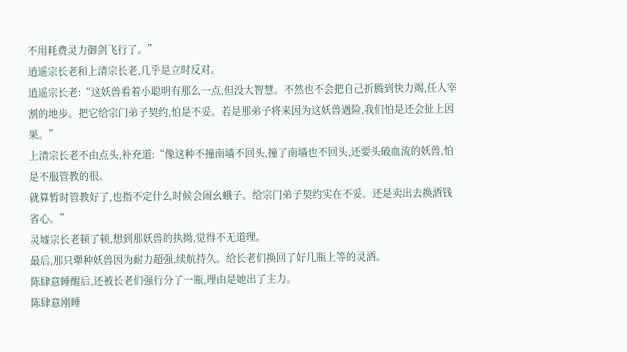不用耗费灵力御剑飞行了。”
逍遥宗长老和上清宗长老,几乎是立时反对。
逍遥宗长老:“这妖兽看着小聪明有那么一点,但没大智慧。不然也不会把自己折腾到快力竭,任人宰割的地步。把它给宗门弟子契约,怕是不妥。若是那弟子将来因为这妖兽遇险,我们怕是还会扯上因果。”
上清宗长老不由点头,补充道:“像这种不撞南墙不回头,撞了南墙也不回头,还要头破血流的妖兽,怕是不服管教的很。
就算暂时管教好了,也指不定什么时候会闹幺蛾子。给宗门弟子契约实在不妥。还是卖出去换酒钱省心。”
灵墟宗长老顿了顿,想到那妖兽的执拗,觉得不无道理。
最后,那只犟种妖兽因为耐力超强,续航持久。给长老们换回了好几瓶上等的灵酒。
陈肆意睡醒后,还被长老们强行分了一瓶,理由是她出了主力。
陈肆意刚睡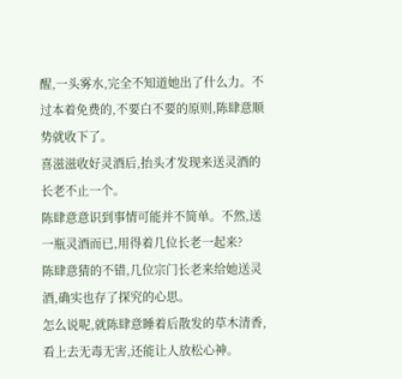醒,一头雾水,完全不知道她出了什么力。不过本着免费的,不要白不要的原则,陈肆意顺势就收下了。
喜滋滋收好灵酒后,抬头才发现来送灵酒的长老不止一个。
陈肆意意识到事情可能并不简单。不然,送一瓶灵酒而已,用得着几位长老一起来?
陈肆意猜的不错,几位宗门长老来给她送灵酒,确实也存了探究的心思。
怎么说呢,就陈肆意睡着后散发的草木清香,看上去无毒无害,还能让人放松心神。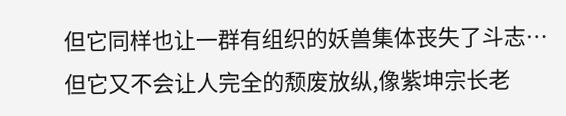但它同样也让一群有组织的妖兽集体丧失了斗志…
但它又不会让人完全的颓废放纵,像紫坤宗长老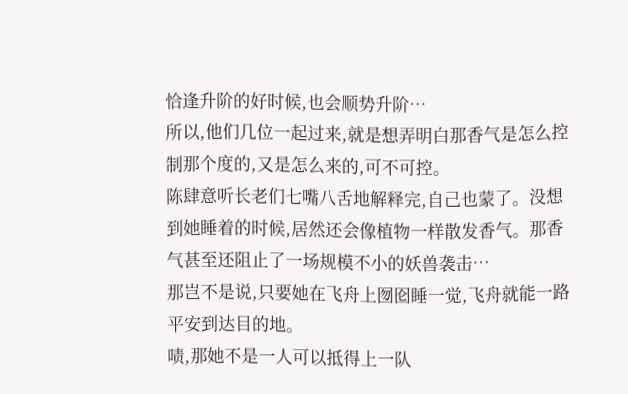恰逢升阶的好时候,也会顺势升阶…
所以,他们几位一起过来,就是想弄明白那香气是怎么控制那个度的,又是怎么来的,可不可控。
陈肆意听长老们七嘴八舌地解释完,自己也蒙了。没想到她睡着的时候,居然还会像植物一样散发香气。那香气甚至还阻止了一场规模不小的妖兽袭击…
那岂不是说,只要她在飞舟上囫囵睡一觉,飞舟就能一路平安到达目的地。
啧,那她不是一人可以抵得上一队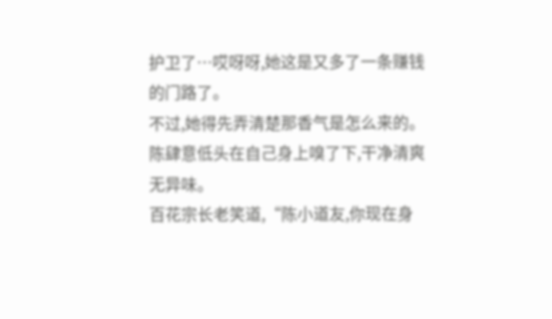护卫了…哎呀呀,她这是又多了一条赚钱的门路了。
不过,她得先弄清楚那香气是怎么来的。陈肆意低头在自己身上嗅了下,干净清爽无异味。
百花宗长老笑道,“陈小道友,你现在身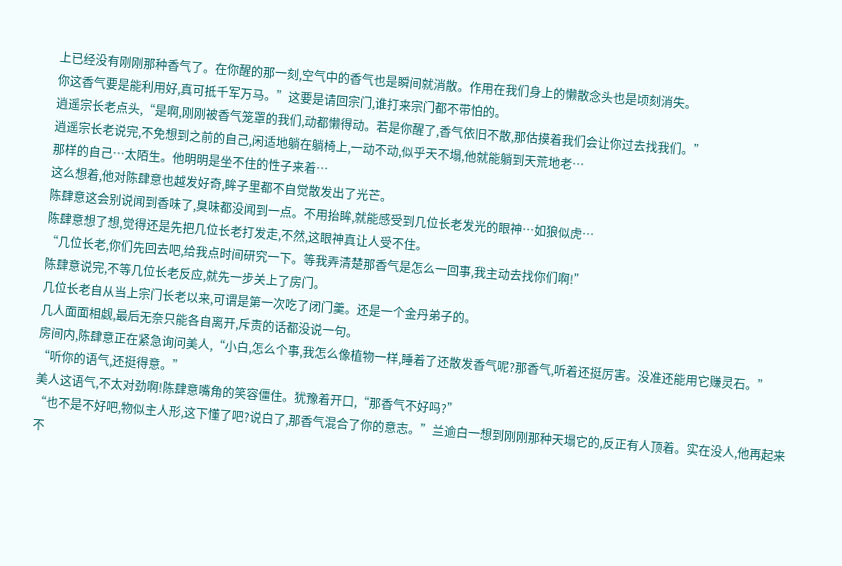上已经没有刚刚那种香气了。在你醒的那一刻,空气中的香气也是瞬间就消散。作用在我们身上的懒散念头也是顷刻消失。
你这香气要是能利用好,真可抵千军万马。”这要是请回宗门,谁打来宗门都不带怕的。
逍遥宗长老点头,“是啊,刚刚被香气笼罩的我们,动都懒得动。若是你醒了,香气依旧不散,那估摸着我们会让你过去找我们。”
逍遥宗长老说完,不免想到之前的自己,闲适地躺在躺椅上,一动不动,似乎天不塌,他就能躺到天荒地老…
那样的自己…太陌生。他明明是坐不住的性子来着…
这么想着,他对陈肆意也越发好奇,眸子里都不自觉散发出了光芒。
陈肆意这会别说闻到香味了,臭味都没闻到一点。不用抬眸,就能感受到几位长老发光的眼神…如狼似虎…
陈肆意想了想,觉得还是先把几位长老打发走,不然,这眼神真让人受不住。
“几位长老,你们先回去吧,给我点时间研究一下。等我弄清楚那香气是怎么一回事,我主动去找你们啊!”
陈肆意说完,不等几位长老反应,就先一步关上了房门。
几位长老自从当上宗门长老以来,可谓是第一次吃了闭门羹。还是一个金丹弟子的。
几人面面相觑,最后无奈只能各自离开,斥责的话都没说一句。
房间内,陈肆意正在紧急询问美人,“小白,怎么个事,我怎么像植物一样,睡着了还散发香气呢?那香气,听着还挺厉害。没准还能用它赚灵石。”
“听你的语气,还挺得意。”
美人这语气,不太对劲啊!陈肆意嘴角的笑容僵住。犹豫着开口,“那香气不好吗?”
“也不是不好吧,物似主人形,这下懂了吧?说白了,那香气混合了你的意志。”兰逾白一想到刚刚那种天塌它的,反正有人顶着。实在没人,他再起来不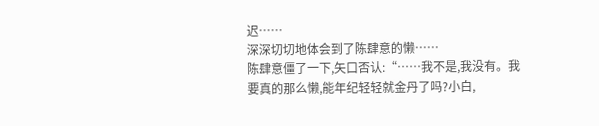迟……
深深切切地体会到了陈肆意的懒……
陈肆意僵了一下,矢口否认:“……我不是,我没有。我要真的那么懒,能年纪轻轻就金丹了吗?小白,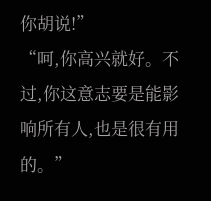你胡说!”
“呵,你高兴就好。不过,你这意志要是能影响所有人,也是很有用的。”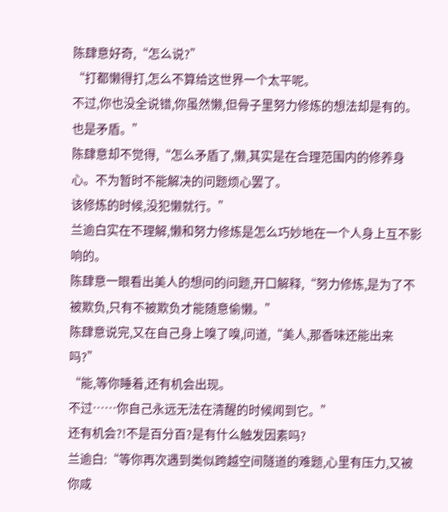陈肆意好奇,“怎么说?”
“打都懒得打,怎么不算给这世界一个太平呢。
不过,你也没全说错,你虽然懒,但骨子里努力修炼的想法却是有的。也是矛盾。”
陈肆意却不觉得,“怎么矛盾了,懒,其实是在合理范围内的修养身心。不为暂时不能解决的问题烦心罢了。
该修炼的时候,没犯懒就行。”
兰逾白实在不理解,懒和努力修炼是怎么巧妙地在一个人身上互不影响的。
陈肆意一眼看出美人的想问的问题,开口解释,“努力修炼,是为了不被欺负,只有不被欺负才能随意偷懒。”
陈肆意说完,又在自己身上嗅了嗅,问道,“美人,那香味还能出来吗?”
“能,等你睡着,还有机会出现。
不过……你自己永远无法在清醒的时候闻到它。”
还有机会?!不是百分百?是有什么触发因素吗?
兰逾白:“等你再次遇到类似跨越空间隧道的难题,心里有压力,又被你咸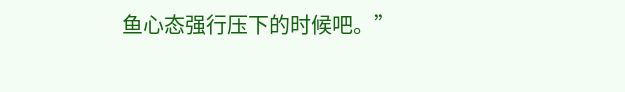鱼心态强行压下的时候吧。”